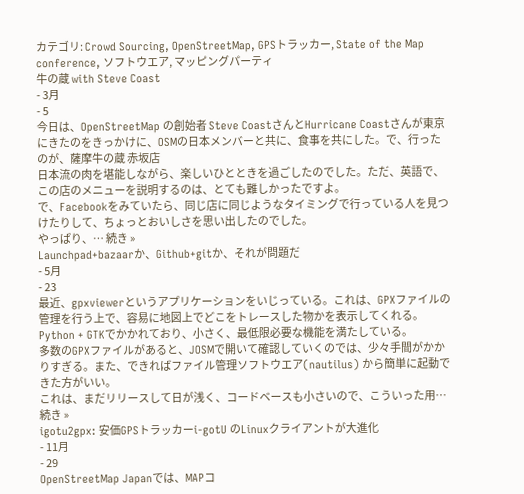カテゴリ: Crowd Sourcing, OpenStreetMap, GPSトラッカー, State of the Map conference, ソフトウエア, マッピングパーティ
牛の蔵 with Steve Coast
- 3月
- 5
今日は、OpenStreetMap の創始者 Steve CoastさんとHurricane Coastさんが東京にきたのをきっかけに、OSMの日本メンバーと共に、食事を共にした。で、行ったのが、薩摩牛の蔵 赤坂店
日本流の肉を堪能しながら、楽しいひとときを過ごしたのでした。ただ、英語で、この店のメニューを説明するのは、とても難しかったですよ。
で、Facebookをみていたら、同じ店に同じようなタイミングで行っている人を見つけたりして、ちょっとおいしさを思い出したのでした。
やっぱり、… 続き »
Launchpad+bazaarか、Github+gitか、それが問題だ
- 5月
- 23
最近、gpxviewerというアプリケーションをいじっている。これは、GPXファイルの管理を行う上で、容易に地図上でどこをトレースした物かを表示してくれる。
Python + GTKでかかれており、小さく、最低限必要な機能を満たしている。
多数のGPXファイルがあると、JOSMで開いて確認していくのでは、少々手間がかかりすぎる。また、できればファイル管理ソフトウエア(nautilus) から簡単に起動できた方がいい。
これは、まだリリースして日が浅く、コードベースも小さいので、こういった用… 続き »
igotu2gpx: 安価GPSトラッカーi-gotU のLinuxクライアントが大進化
- 11月
- 29
OpenStreetMap Japanでは、MAPコ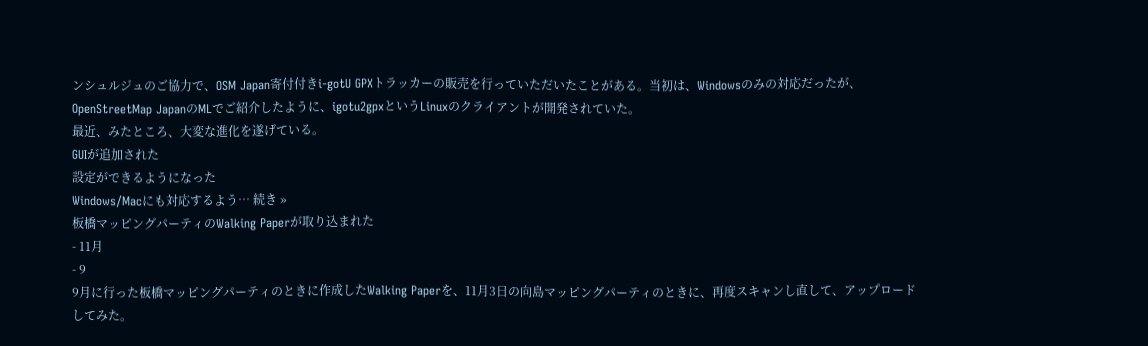ンシュルジュのご協力で、OSM Japan寄付付きi-gotU GPXトラッカーの販売を行っていただいたことがある。当初は、Windowsのみの対応だったが、OpenStreetMap JapanのMLでご紹介したように、igotu2gpxというLinuxのクライアントが開発されていた。
最近、みたところ、大変な進化を遂げている。
GUIが追加された
設定ができるようになった
Windows/Macにも対応するよう… 続き »
板橋マッピングパーティのWalking Paperが取り込まれた
- 11月
- 9
9月に行った板橋マッピングパーティのときに作成したWalking Paperを、11月3日の向島マッピングパーティのときに、再度スキャンし直して、アップロードしてみた。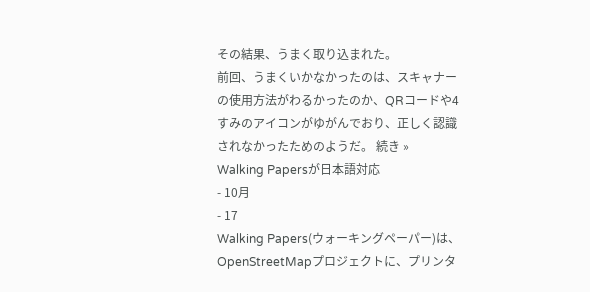その結果、うまく取り込まれた。
前回、うまくいかなかったのは、スキャナーの使用方法がわるかったのか、QRコードや4すみのアイコンがゆがんでおり、正しく認識されなかったためのようだ。 続き »
Walking Papersが日本語対応
- 10月
- 17
Walking Papers(ウォーキングペーパー)は、OpenStreetMapプロジェクトに、プリンタ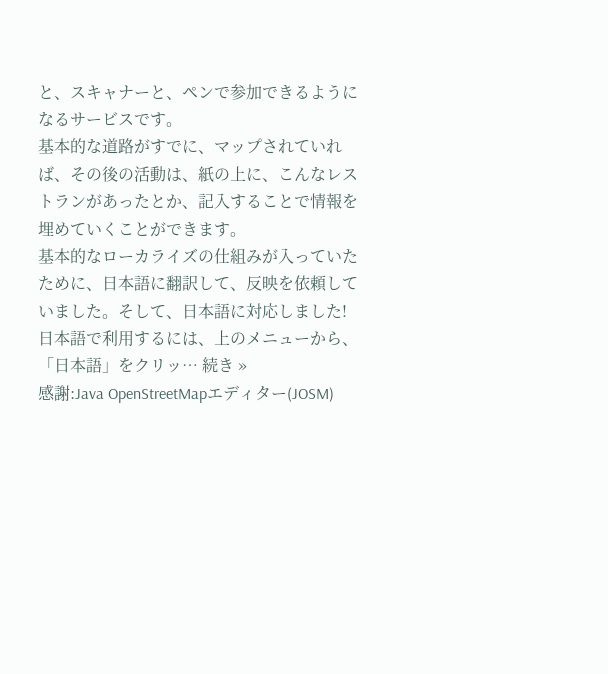と、スキャナーと、ペンで参加できるようになるサービスです。
基本的な道路がすでに、マップされていれば、その後の活動は、紙の上に、こんなレストランがあったとか、記入することで情報を埋めていくことができます。
基本的なローカライズの仕組みが入っていたために、日本語に翻訳して、反映を依頼していました。そして、日本語に対応しました!
日本語で利用するには、上のメニューから、「日本語」をクリッ… 続き »
感謝:Java OpenStreetMapエディター(JOSM)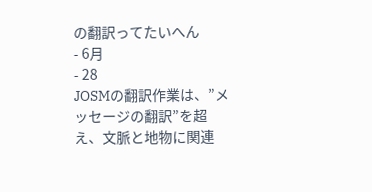の翻訳ってたいへん
- 6月
- 28
JOSMの翻訳作業は、”メッセージの翻訳”を超え、文脈と地物に関連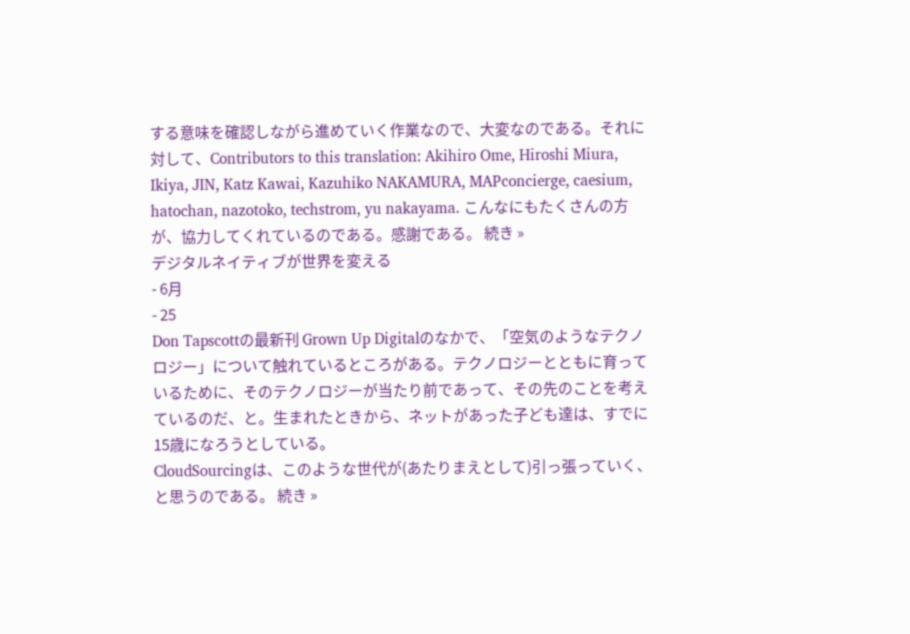する意味を確認しながら進めていく作業なので、大変なのである。それに対して、Contributors to this translation: Akihiro Ome, Hiroshi Miura, Ikiya, JIN, Katz Kawai, Kazuhiko NAKAMURA, MAPconcierge, caesium, hatochan, nazotoko, techstrom, yu nakayama. こんなにもたくさんの方が、協力してくれているのである。感謝である。 続き »
デジタルネイティブが世界を変える
- 6月
- 25
Don Tapscottの最新刊 Grown Up Digitalのなかで、「空気のようなテクノロジー」について触れているところがある。テクノロジーとともに育っているために、そのテクノロジーが当たり前であって、その先のことを考えているのだ、と。生まれたときから、ネットがあった子ども達は、すでに15歳になろうとしている。
CloudSourcingは、このような世代が(あたりまえとして)引っ張っていく、と思うのである。 続き »